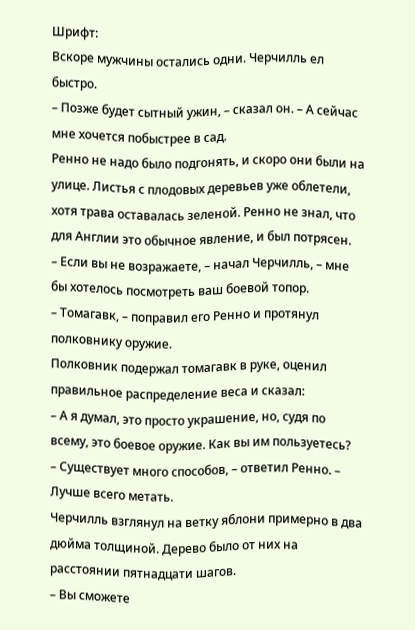Шрифт:
Вскоре мужчины остались одни. Черчилль ел быстро.
– Позже будет сытный ужин, – сказал он. – А сейчас мне хочется побыстрее в сад.
Ренно не надо было подгонять, и скоро они были на улице. Листья с плодовых деревьев уже облетели, хотя трава оставалась зеленой. Ренно не знал, что для Англии это обычное явление, и был потрясен.
– Если вы не возражаете, – начал Черчилль, – мне бы хотелось посмотреть ваш боевой топор.
– Томагавк, – поправил его Ренно и протянул полковнику оружие.
Полковник подержал томагавк в руке, оценил правильное распределение веса и сказал:
– А я думал, это просто украшение, но, судя по всему, это боевое оружие. Как вы им пользуетесь?
– Существует много способов, – ответил Ренно. – Лучше всего метать.
Черчилль взглянул на ветку яблони примерно в два дюйма толщиной. Дерево было от них на расстоянии пятнадцати шагов.
– Вы сможете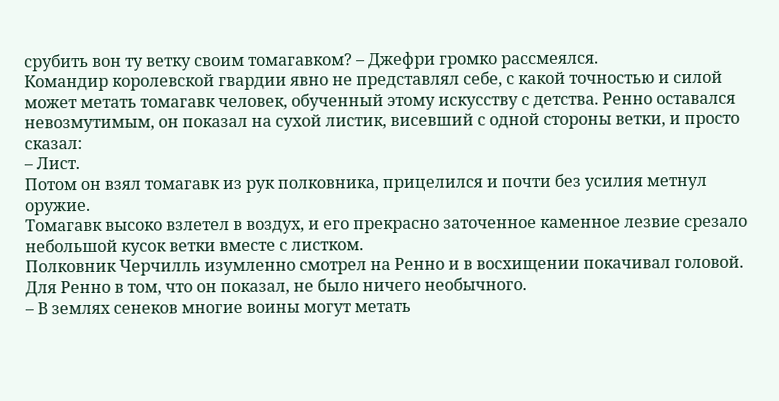срубить вон ту ветку своим томагавком? – Джефри громко рассмеялся.
Командир королевской гвардии явно не представлял себе, с какой точностью и силой может метать томагавк человек, обученный этому искусству с детства. Ренно оставался невозмутимым, он показал на сухой листик, висевший с одной стороны ветки, и просто сказал:
– Лист.
Потом он взял томагавк из рук полковника, прицелился и почти без усилия метнул оружие.
Томагавк высоко взлетел в воздух, и его прекрасно заточенное каменное лезвие срезало небольшой кусок ветки вместе с листком.
Полковник Черчилль изумленно смотрел на Ренно и в восхищении покачивал головой.
Для Ренно в том, что он показал, не было ничего необычного.
– В землях сенеков многие воины могут метать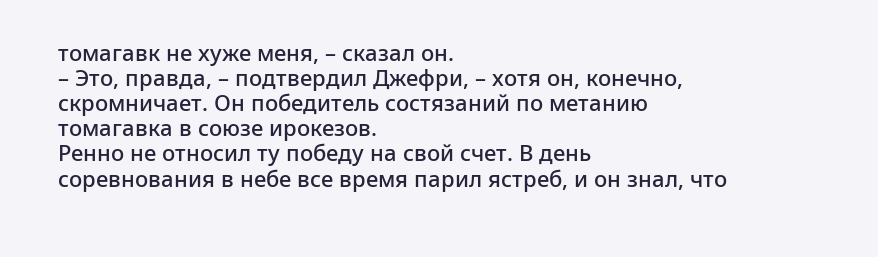томагавк не хуже меня, – сказал он.
– Это, правда, – подтвердил Джефри, – хотя он, конечно, скромничает. Он победитель состязаний по метанию томагавка в союзе ирокезов.
Ренно не относил ту победу на свой счет. В день соревнования в небе все время парил ястреб, и он знал, что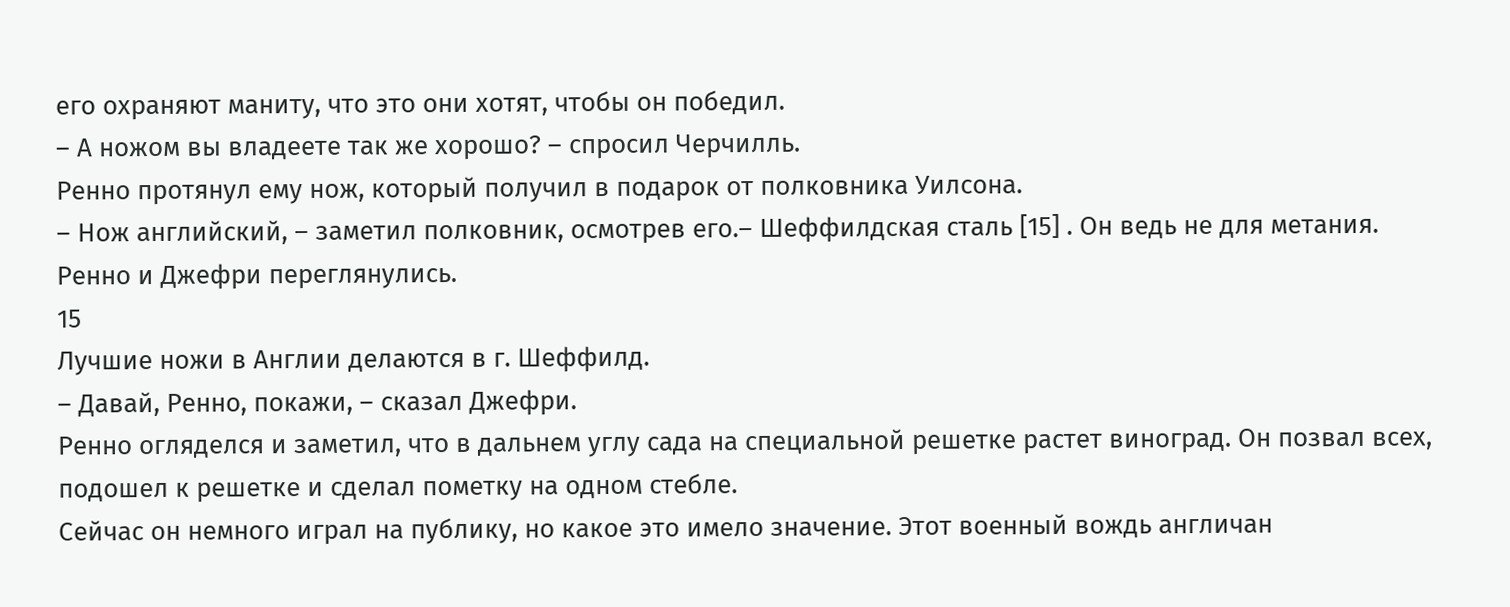его охраняют маниту, что это они хотят, чтобы он победил.
– А ножом вы владеете так же хорошо? – спросил Черчилль.
Ренно протянул ему нож, который получил в подарок от полковника Уилсона.
– Нож английский, – заметил полковник, осмотрев его.– Шеффилдская сталь [15] . Он ведь не для метания.
Ренно и Джефри переглянулись.
15
Лучшие ножи в Англии делаются в г. Шеффилд.
– Давай, Ренно, покажи, – сказал Джефри.
Ренно огляделся и заметил, что в дальнем углу сада на специальной решетке растет виноград. Он позвал всех, подошел к решетке и сделал пометку на одном стебле.
Сейчас он немного играл на публику, но какое это имело значение. Этот военный вождь англичан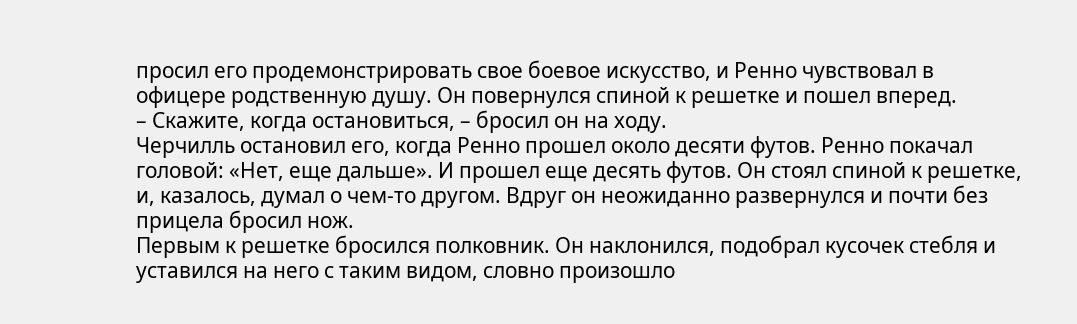просил его продемонстрировать свое боевое искусство, и Ренно чувствовал в офицере родственную душу. Он повернулся спиной к решетке и пошел вперед.
– Скажите, когда остановиться, – бросил он на ходу.
Черчилль остановил его, когда Ренно прошел около десяти футов. Ренно покачал головой: «Нет, еще дальше». И прошел еще десять футов. Он стоял спиной к решетке, и, казалось, думал о чем-то другом. Вдруг он неожиданно развернулся и почти без прицела бросил нож.
Первым к решетке бросился полковник. Он наклонился, подобрал кусочек стебля и уставился на него с таким видом, словно произошло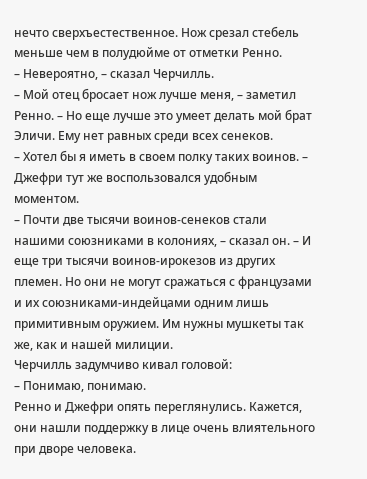нечто сверхъестественное. Нож срезал стебель меньше чем в полудюйме от отметки Ренно.
– Невероятно, – сказал Черчилль.
– Мой отец бросает нож лучше меня, – заметил Ренно. – Но еще лучше это умеет делать мой брат Эличи. Ему нет равных среди всех сенеков.
– Хотел бы я иметь в своем полку таких воинов. – Джефри тут же воспользовался удобным моментом.
– Почти две тысячи воинов-сенеков стали нашими союзниками в колониях, – сказал он. – И еще три тысячи воинов-ирокезов из других племен. Но они не могут сражаться с французами и их союзниками-индейцами одним лишь примитивным оружием. Им нужны мушкеты так же, как и нашей милиции.
Черчилль задумчиво кивал головой:
– Понимаю, понимаю.
Ренно и Джефри опять переглянулись. Кажется, они нашли поддержку в лице очень влиятельного при дворе человека.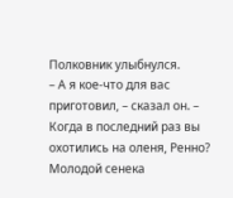Полковник улыбнулся.
– А я кое-что для вас приготовил, – сказал он. – Когда в последний раз вы охотились на оленя, Ренно?
Молодой сенека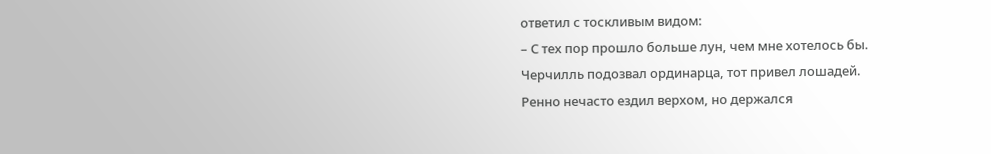ответил с тоскливым видом:
– С тех пор прошло больше лун, чем мне хотелось бы.
Черчилль подозвал ординарца, тот привел лошадей.
Ренно нечасто ездил верхом, но держался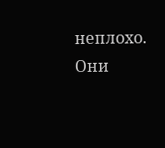неплохо. Они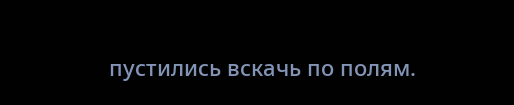пустились вскачь по полям.